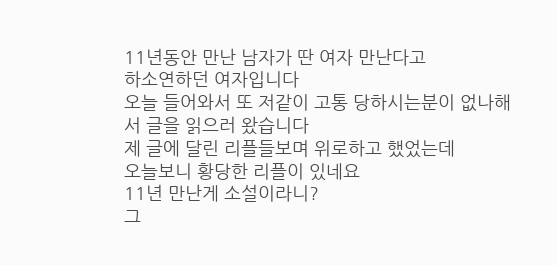11년동안 만난 남자가 딴 여자 만난다고
하소연하던 여자입니다
오늘 들어와서 또 저같이 고통 당하시는분이 없나해서 글을 읽으러 왔습니다
제 글에 달린 리플들보며 위로하고 했었는데
오늘보니 황당한 리플이 있네요
11년 만난게 소설이라니?
그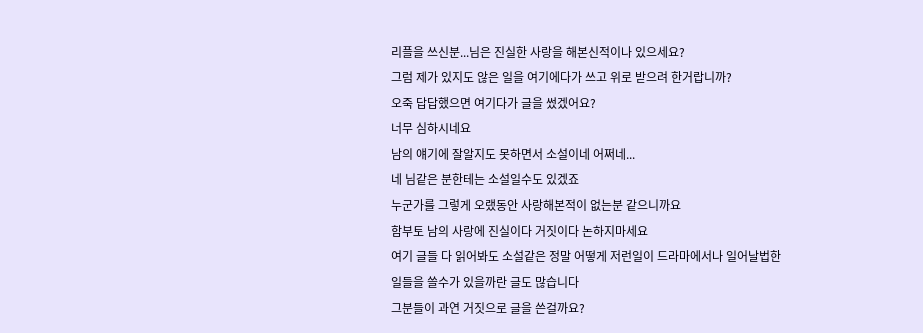리플을 쓰신분...님은 진실한 사랑을 해본신적이나 있으세요?
그럼 제가 있지도 않은 일을 여기에다가 쓰고 위로 받으려 한거랍니까?
오죽 답답했으면 여기다가 글을 썼겠어요?
너무 심하시네요
남의 얘기에 잘알지도 못하면서 소설이네 어쩌네...
네 님같은 분한테는 소설일수도 있겠죠
누군가를 그렇게 오랬동안 사랑해본적이 없는분 같으니까요
함부토 남의 사랑에 진실이다 거짓이다 논하지마세요
여기 글들 다 읽어봐도 소설같은 정말 어떻게 저런일이 드라마에서나 일어날법한
일들을 쓸수가 있을까란 글도 많습니다
그분들이 과연 거짓으로 글을 쓴걸까요?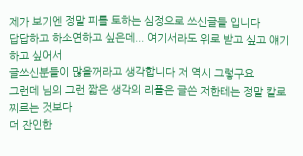제가 보기엔 정말 피를 토하는 심정으로 쓰신글들 입니다
답답하고 하소연하고 싶은데... 여기서라도 위로 받고 싶고 얘기하고 싶어서
글쓰신분들이 많을꺼라고 생각합니다 저 역시 그렇구요
그런데 님의 그런 짧은 생각의 리플은 글쓴 저한테는 정말 칼로 찌르는 것보다
더 잔인한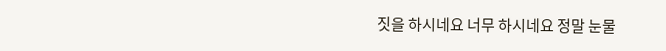짓을 하시네요 너무 하시네요 정말 눈물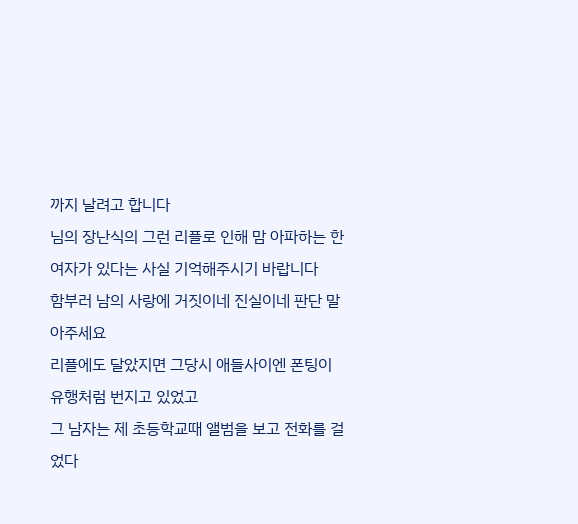까지 날려고 합니다
님의 장난식의 그런 리플로 인해 맘 아파하는 한여자가 있다는 사실 기억해주시기 바랍니다
함부러 남의 사랑에 거짓이네 진실이네 판단 말아주세요
리플에도 달았지면 그당시 애들사이엔 폰팅이 유행처럼 번지고 있었고
그 남자는 제 초등학교때 앨범을 보고 전화를 걸었다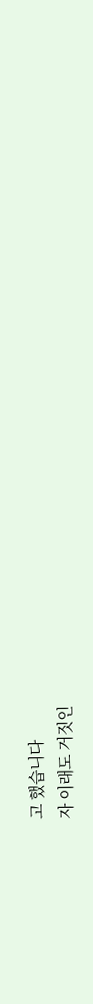고 했습니다
자 이래도 거짓인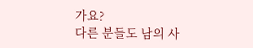가요?
다른 분들도 남의 사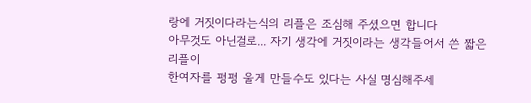랑에 거짓이다라는식의 리플은 조심해 주셨으면 합니다
아무것도 아닌걸로... 자기 생각에 거짓이라는 생각들어서 쓴 짧은 리플이
한여자를 펑펑 울게 만들수도 있다는 사실 명심해주세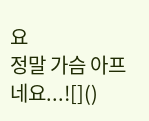요
정말 가슴 아프네요...![]()